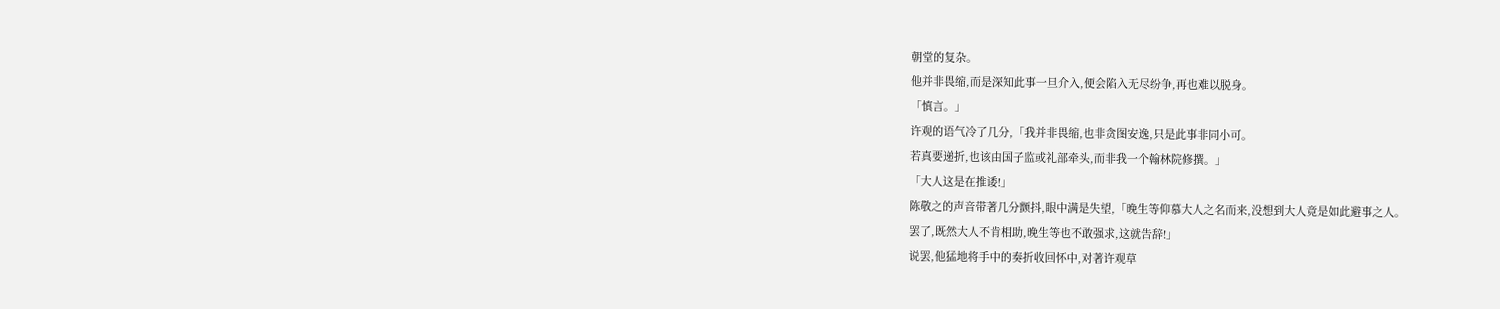朝堂的复杂。
他并非畏缩,而是深知此事一旦介入,便会陷入无尽纷争,再也难以脱身。
「慎言。」
许观的语气冷了几分,「我并非畏缩,也非贪图安逸,只是此事非同小可。
若真要递折,也该由国子监或礼部牵头,而非我一个翰林院修撰。」
「大人这是在推诿!」
陈敬之的声音带著几分颤抖,眼中满是失望,「晚生等仰慕大人之名而来,没想到大人竟是如此避事之人。
罢了,既然大人不肯相助,晚生等也不敢强求,这就告辞!」
说罢,他猛地将手中的奏折收回怀中,对著许观草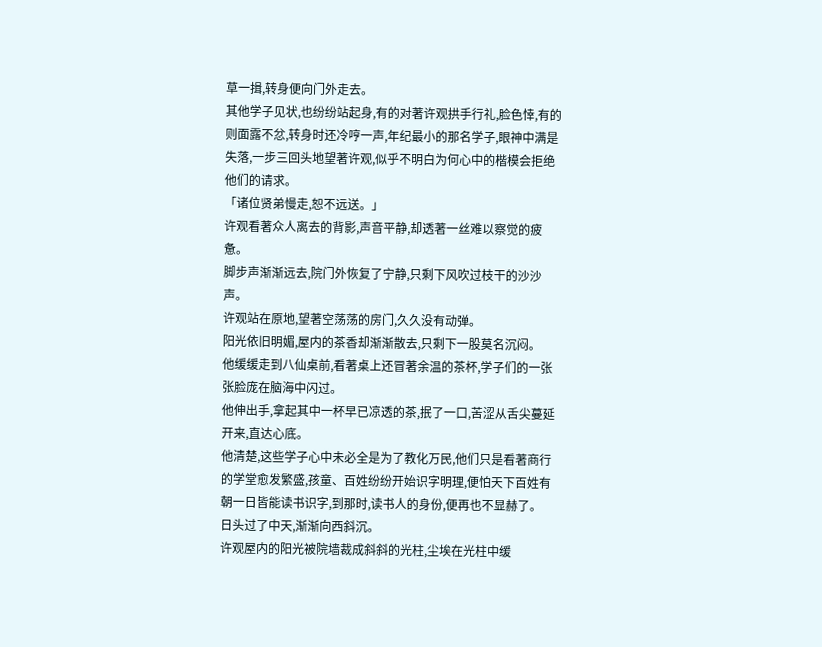草一揖,转身便向门外走去。
其他学子见状,也纷纷站起身,有的对著许观拱手行礼,脸色悻,有的则面露不忿,转身时还冷哼一声,年纪最小的那名学子,眼神中满是失落,一步三回头地望著许观,似乎不明白为何心中的楷模会拒绝他们的请求。
「诸位贤弟慢走,恕不远送。」
许观看著众人离去的背影,声音平静,却透著一丝难以察觉的疲惫。
脚步声渐渐远去,院门外恢复了宁静,只剩下风吹过枝干的沙沙声。
许观站在原地,望著空荡荡的房门,久久没有动弹。
阳光依旧明媚,屋内的茶香却渐渐散去,只剩下一股莫名沉闷。
他缓缓走到八仙桌前,看著桌上还冒著余温的茶杯,学子们的一张张脸庞在脑海中闪过。
他伸出手,拿起其中一杯早已凉透的茶,抿了一口,苦涩从舌尖蔓延开来,直达心底。
他清楚,这些学子心中未必全是为了教化万民,他们只是看著商行的学堂愈发繁盛,孩童、百姓纷纷开始识字明理,便怕天下百姓有朝一日皆能读书识字,到那时,读书人的身份,便再也不显赫了。
日头过了中天,渐渐向西斜沉。
许观屋内的阳光被院墙裁成斜斜的光柱,尘埃在光柱中缓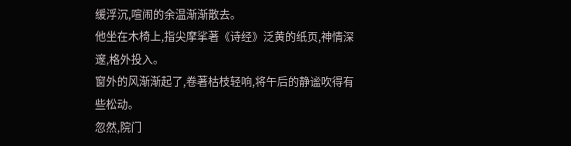缓浮沉,喧闹的余温渐渐散去。
他坐在木椅上,指尖摩挲著《诗经》泛黄的纸页,神情深邃,格外投入。
窗外的风渐渐起了,卷著枯枝轻响,将午后的静谧吹得有些松动。
忽然,院门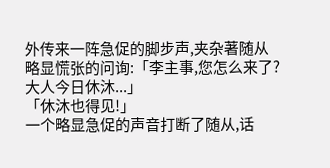外传来一阵急促的脚步声,夹杂著随从略显慌张的问询:「李主事,您怎么来了?大人今日休沐...」
「休沐也得见!」
一个略显急促的声音打断了随从,话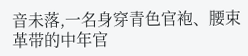音未落,一名身穿青色官袍、腰束革带的中年官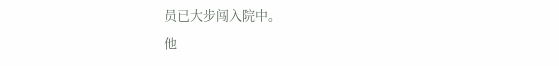员已大步闯入院中。
他